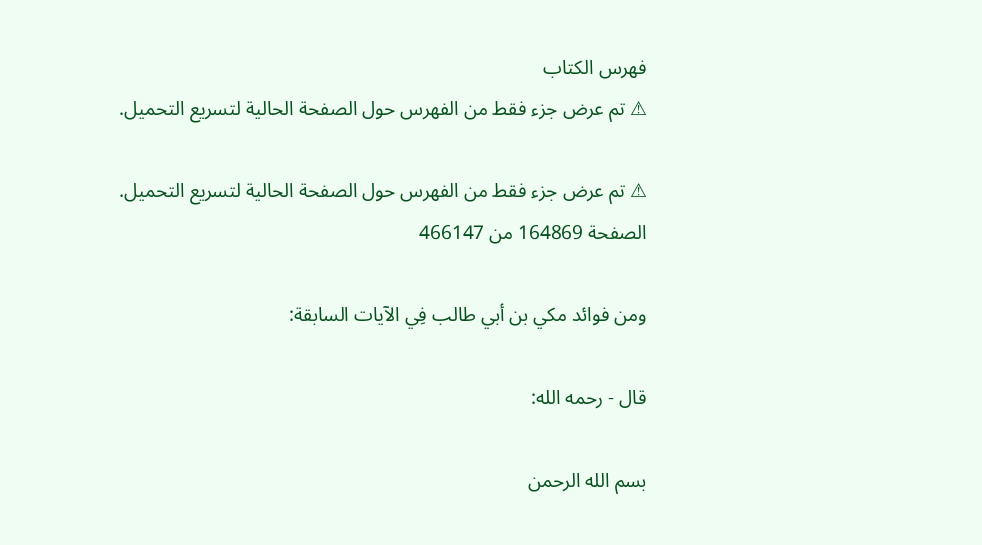فهرس الكتاب
⚠ تم عرض جزء فقط من الفهرس حول الصفحة الحالية لتسريع التحميل.

⚠ تم عرض جزء فقط من الفهرس حول الصفحة الحالية لتسريع التحميل.
الصفحة 164869 من 466147

ومن فوائد مكي بن أبي طالب فِي الآيات السابقة:

قال - رحمه الله:

بسم الله الرحمن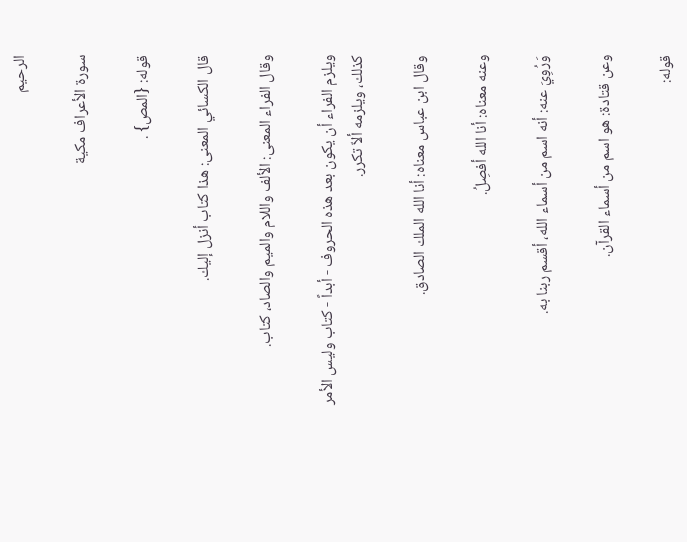الرحيم

سورة الأعراف مكية

قوله: {المص} .

قال الكسائي المعنى: هذا كتاب أنزل إليك.

وقال الفراء المعنى: الألف واللام والميم والصاد، كتاب.

ويلزم الفراء أن يكون بعد هذه الحروف - أبداً - كتاب وليس الأمر كذلك، ويلزمه ألاّ تكرر.

وقال ابن عباس معناه: أنا الله الملك الصادق.

وعنه معناه: أنا الله أفصِلُ.

وَرُوِيَ عنه: أنه اسم من أسماء الله، أقسم ربنا به.

وعن قتادة: هو اسم من أسماء القرآن.

قوله: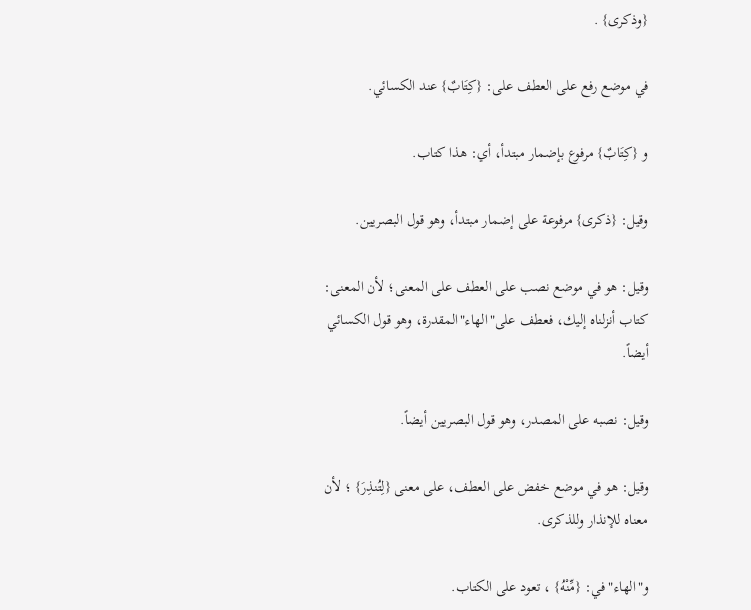{وذكرى} .

في موضع رفع على العطف على: {كِتَابٌ} عند الكسائي.

و {كِتَابٌ} مرفوع بإضمار مبتدأ، أي: هذا كتاب.

وقيل: {ذكرى} مرفوعة على إضمار مبتدأ، وهو قول البصريين.

وقيل: هو في موضع نصب على العطف على المعنى؛ لأن المعنى: كتاب أنزلناه إليك، فعطف على"الهاء"المقدرة، وهو قول الكسائي أيضاً.

وقيل: نصبه على المصدر، وهو قول البصريين أيضاً.

وقيل: هو في موضع خفض على العطف، على معنى {لِتُنذِرَ} ؛ لأن معناه للإنذار وللذكرى.

و"الهاء"في: {مِّنْهُ} ، تعود على الكتاب.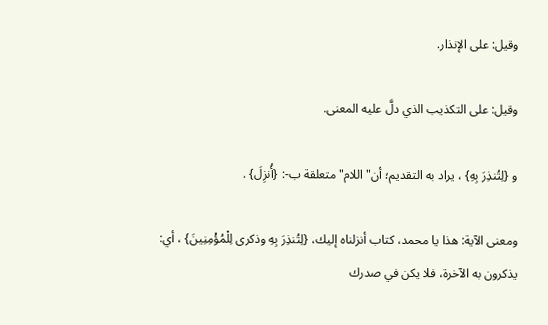وقيل: على الإنذار.

وقيل: على التكذيب الذي دلَّ عليه المعنى.

و {لِتُنذِرَ بِهِ} ، يراد به التقديم؛ أن"اللام"متعلقة ب-: {أُنزِلَ} .

ومعنى الآية: هذا يا محمد، كتاب أنزلناه إليك، {لِتُنذِرَ بِهِ وذكرى لِلْمُؤْمِنِينَ} ، أي: يذكرون به الآخرة، فلا يكن في صدرك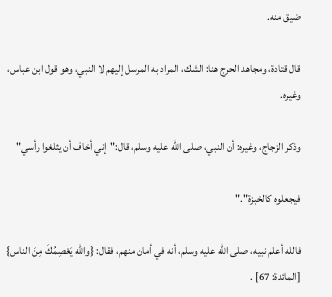ضيق منه.

قال قتادة، ومجاهد الحرج هنا: الشك، المراد به المرسل إليهم لا النبي، وهو قول ابن عباس، وغيره.

وذكر الزجاج، وغيره: أن النبي، صلى الله عليه وسلم، قال:"إني أخاف أن يثلغوا رأسي"

فيجعلوه كالخبزة"."

فالله أعلم نبيه، صلى الله عليه وسلم، أنه في أمان منهم، فقال: {والله يَعْصِمُكَ مِنَ الناس} [المائدة: 67] .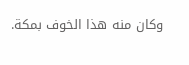وكان منه هذا الخوف بمكة.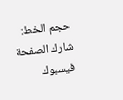حجم الخط:
شارك الصفحة
فيسبوك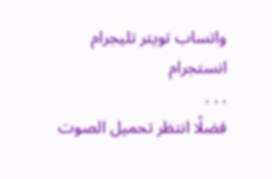واتساب تويتر تليجرام انستجرام
. . .
فضلًا انتظر تحميل الصوت